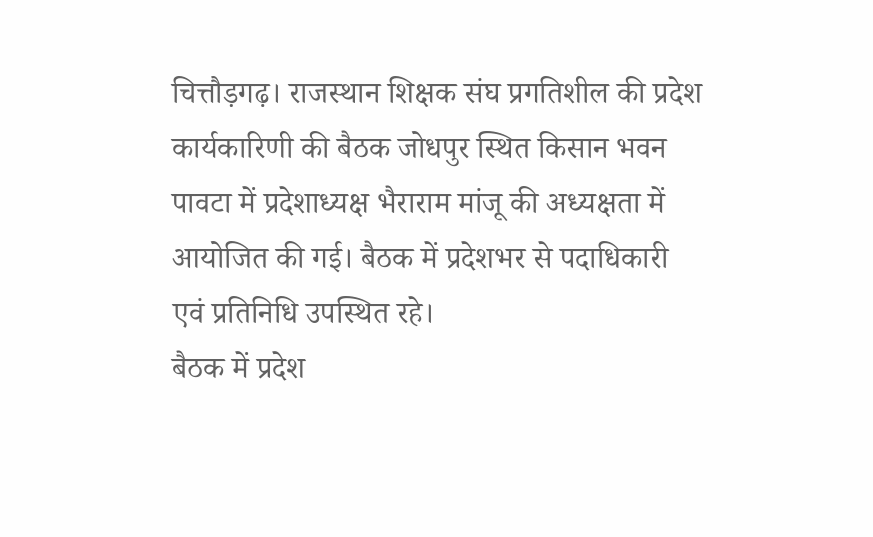चित्तौड़गढ़। राजस्थान शिक्षक संघ प्रगतिशील की प्रदेश कार्यकारिणी की बैठक जोधपुर स्थित किसान भवन पावटा में प्रदेशाध्यक्ष भैराराम मांजू की अध्यक्षता में आयोजित की गई। बैठक में प्रदेशभर से पदाधिकारी एवं प्रतिनिधि उपस्थित रहे।
बैठक में प्रदेश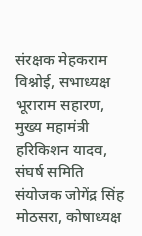संरक्षक मेहकराम विश्नोई, सभाध्यक्ष भूराराम सहारण, मुख्य महामंत्री हरिकिशन यादव, संघर्ष समिति संयोजक जोगेंद्र सिंह मोठसरा, कोषाध्यक्ष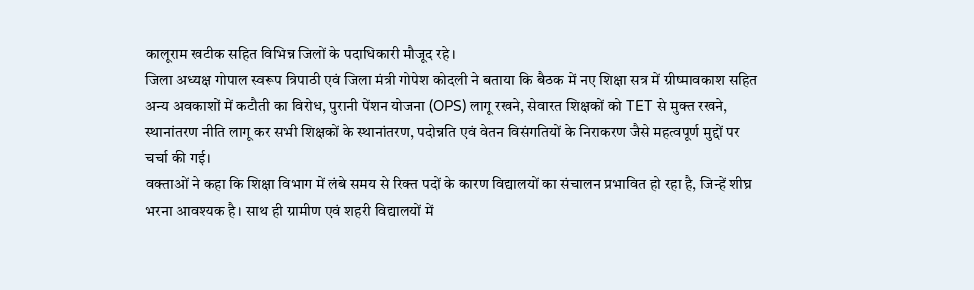कालूराम खटीक सहित विभिन्न जिलों के पदाधिकारी मौजूद रहे।
जिला अध्यक्ष गोपाल स्वरूप त्रिपाठी एवं जिला मंत्री गोपेश कोदली ने बताया कि बैठक में नए शिक्षा सत्र में ग्रीष्मावकाश सहित अन्य अवकाशों में कटौती का विरोध, पुरानी पेंशन योजना (OPS) लागू रखने, सेवारत शिक्षकों को TET से मुक्त रखने, स्थानांतरण नीति लागू कर सभी शिक्षकों के स्थानांतरण, पदोन्नति एवं वेतन विसंगतियों के निराकरण जैसे महत्वपूर्ण मुद्दों पर चर्चा की गई।
वक्ताओं ने कहा कि शिक्षा विभाग में लंबे समय से रिक्त पदों के कारण विद्यालयों का संचालन प्रभावित हो रहा है, जिन्हें शीघ्र भरना आवश्यक है। साथ ही ग्रामीण एवं शहरी विद्यालयों में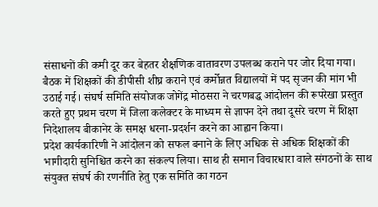संसाधनों की कमी दूर कर बेहतर शैक्षणिक वातावरण उपलब्ध कराने पर जोर दिया गया।
बैठक में शिक्षकों की डीपीसी शीघ्र कराने एवं कर्मोन्नत विद्यालयों में पद सृजन की मांग भी उठाई गई। संघर्ष समिति संयोजक जोगेंद्र मोठसरा ने चरणबद्ध आंदोलन की रूपरेखा प्रस्तुत करते हुए प्रथम चरण में जिला कलेक्टर के माध्यम से ज्ञापन देने तथा दूसरे चरण में शिक्षा निदेशालय बीकानेर के समक्ष धरना-प्रदर्शन करने का आह्वान किया।
प्रदेश कार्यकारिणी ने आंदोलन को सफल बनाने के लिए अधिक से अधिक शिक्षकों की भागीदारी सुनिश्चित करने का संकल्प लिया। साथ ही समान विचारधारा वाले संगठनों के साथ संयुक्त संघर्ष की रणनीति हेतु एक समिति का गठन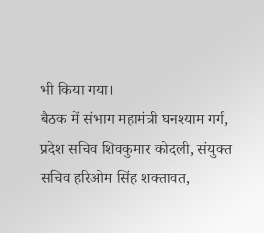भी किया गया।
बैठक में संभाग महामंत्री घनश्याम गर्ग, प्रदेश सचिव शिवकुमार कोदली, संयुक्त सचिव हरिओम सिंह शक्तावत,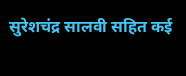सुरेशचंद्र सालवी सहित कई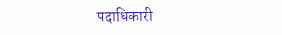पदाधिकारी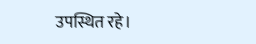उपस्थित रहे।